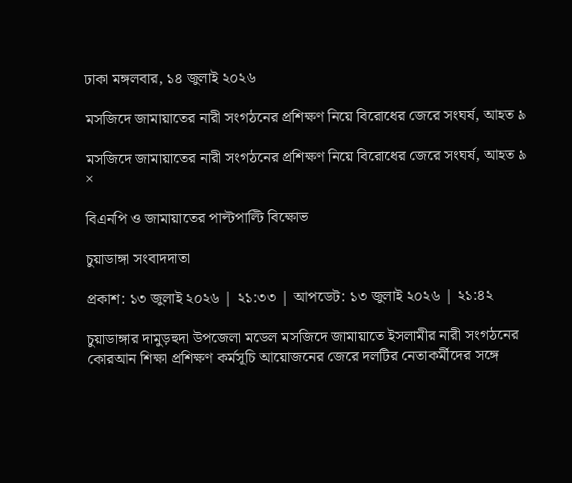ঢাকা মঙ্গলবার, ১৪ জুলাই ২০২৬

মসজিদে জামায়াতের নারী সংগঠনের প্রশিক্ষণ নিয়ে বিরোধের জেরে সংঘর্ষ, আহত ৯

মসজিদে জামায়াতের নারী সংগঠনের প্রশিক্ষণ নিয়ে বিরোধের জেরে সংঘর্ষ, আহত ৯
×

বিএনপি ও জামায়াতের পাল্টপাল্টি বিক্ষোভ

চুয়াডাঙ্গা সংবাদদাতা

প্রকাশ: ১৩ জুলাই ২০২৬ | ২১:৩৩ | আপডেট: ১৩ জুলাই ২০২৬ | ২১:৪২

চুয়াডাঙ্গার দামুড়হুদা উপজেলা মডেল মসজিদে জামায়াতে ইসলামীর নারী সংগঠনের কোরআন শিক্ষা প্রশিক্ষণ কর্মসূচি আয়োজনের জেরে দলটির নেতাকর্মীদের সঙ্গে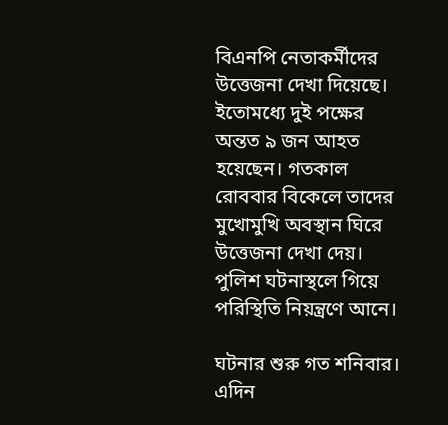বিএনপি নেতাকর্মীদের উত্তেজনা দেখা দিয়েছে। ইতোমধ্যে দুই পক্ষের অন্তত ৯ জন আহত হয়েছেন। গতকাল রোববার বিকেলে তাদের মুখোমুখি অবস্থান ঘিরে উত্তেজনা দেখা দেয়। পুলিশ ঘটনাস্থলে গিয়ে পরিস্থিতি নিয়ন্ত্রণে আনে।

ঘটনার শুরু গত শনিবার। এদিন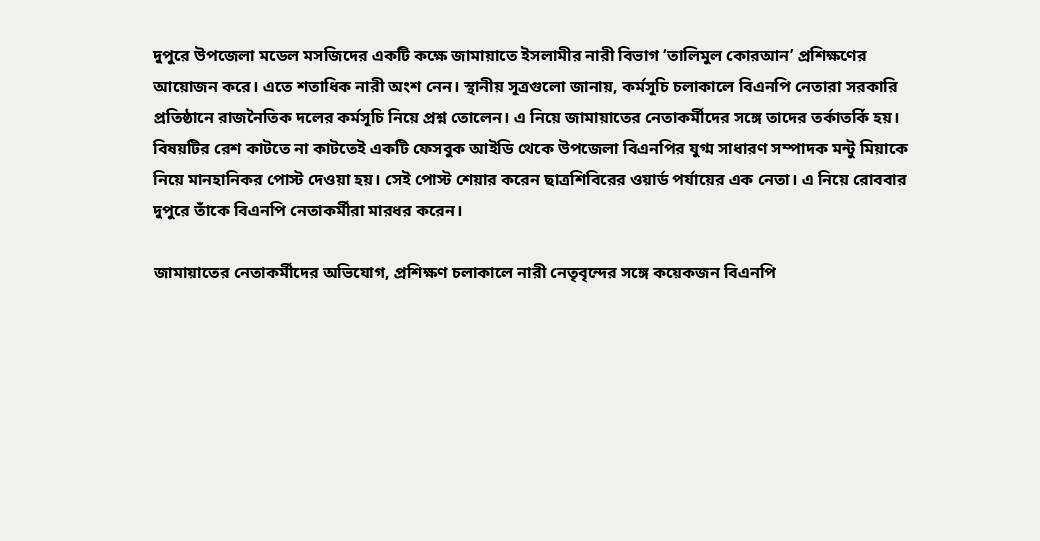দুপুরে উপজেলা মডেল মসজিদের একটি কক্ষে জামায়াতে ইসলামীর নারী বিভাগ ‘তালিমুল কোরআন’ প্রশিক্ষণের আয়োজন করে। এতে শতাধিক নারী অংশ নেন। স্থানীয় সূত্রগুলো জানায়, কর্মসূচি চলাকালে বিএনপি নেতারা সরকারি প্রতিষ্ঠানে রাজনৈতিক দলের কর্মসূচি নিয়ে প্রশ্ন তোলেন। এ নিয়ে জামায়াতের নেতাকর্মীদের সঙ্গে তাদের তর্কাতর্কি হয়। বিষয়টির রেশ কাটতে না কাটতেই একটি ফেসবুক আইডি থেকে উপজেলা বিএনপির যুগ্ম সাধারণ সম্পাদক মন্টু মিয়াকে নিয়ে মানহানিকর পোস্ট দেওয়া হয়। সেই পোস্ট শেয়ার করেন ছাত্রশিবিরের ওয়ার্ড পর্যায়ের এক নেতা। এ নিয়ে রোববার দুপুরে তাঁকে বিএনপি নেতাকর্মীরা মারধর করেন।

জামায়াতের নেতাকর্মীদের অভিযোগ, প্রশিক্ষণ চলাকালে নারী নেতৃবৃন্দের সঙ্গে কয়েকজন বিএনপি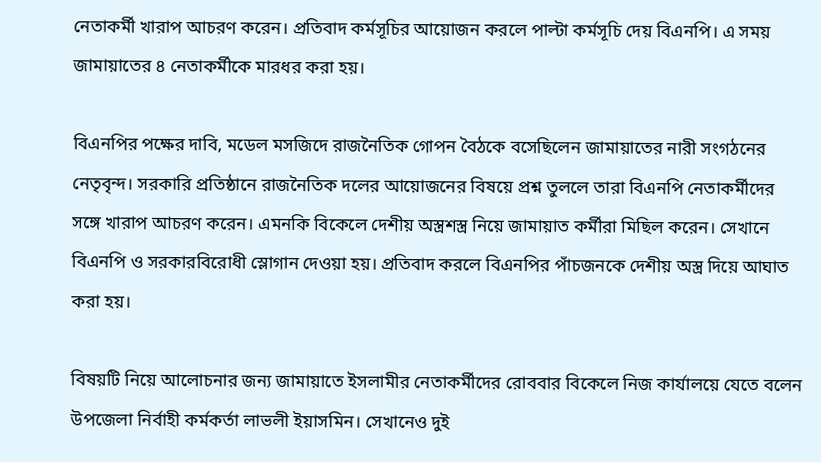নেতাকর্মী খারাপ আচরণ করেন। প্রতিবাদ কর্মসূচির আয়োজন করলে পাল্টা কর্মসূচি দেয় বিএনপি। এ সময় জামায়াতের ৪ নেতাকর্মীকে মারধর করা হয়।

বিএনপির পক্ষের দাবি, মডেল মসজিদে রাজনৈতিক গোপন বৈঠকে বসেছিলেন জামায়াতের নারী সংগঠনের নেতৃবৃন্দ। সরকারি প্রতিষ্ঠানে রাজনৈতিক দলের আয়োজনের বিষয়ে প্রশ্ন তুললে তারা বিএনপি নেতাকর্মীদের সঙ্গে খারাপ আচরণ করেন। এমনকি বিকেলে দেশীয় অস্ত্রশস্ত্র নিয়ে জামায়াত কর্মীরা মিছিল করেন। সেখানে বিএনপি ও সরকারবিরোধী স্লোগান দেওয়া হয়। প্রতিবাদ করলে বিএনপির পাঁচজনকে দেশীয় অস্ত্র দিয়ে আঘাত করা হয়।

বিষয়টি নিয়ে আলোচনার জন্য জামায়াতে ইসলামীর নেতাকর্মীদের রোববার বিকেলে নিজ কার্যালয়ে যেতে বলেন উপজেলা নির্বাহী কর্মকর্তা লাভলী ইয়াসমিন। সেখানেও দুই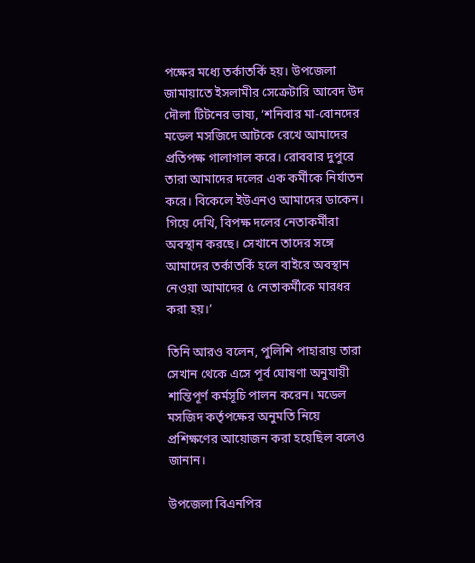পক্ষের মধ্যে তর্কাতর্কি হয়। উপজেলা জামায়াতে ইসলামীর সেক্রেটারি আবেদ উদ দৌলা টিটনের ভাষ্য, ‘শনিবার মা-বোনদের মডেল মসজিদে আটকে রেখে আমাদের প্রতিপক্ষ গালাগাল করে। রোববার দুপুরে তারা আমাদের দলের এক কর্মীকে নির্যাতন করে। বিকেলে ইউএনও আমাদের ডাকেন। গিয়ে দেখি, বিপক্ষ দলের নেতাকর্মীরা অবস্থান করছে। সেখানে তাদের সঙ্গে আমাদের তর্কাতর্কি হলে বাইরে অবস্থান নেওয়া আমাদের ৫ নেতাকর্মীকে মারধর করা হয়।’

তিনি আরও বলেন, পুলিশি পাহারায় তারা সেখান থেকে এসে পূর্ব ঘোষণা অনুযায়ী শান্তিপূর্ণ কর্মসূচি পালন করেন। মডেল মসজিদ কর্তৃপক্ষের অনুমতি নিয়ে প্রশিক্ষণের আয়োজন করা হয়েছিল বলেও জানান।

উপজেলা বিএনপির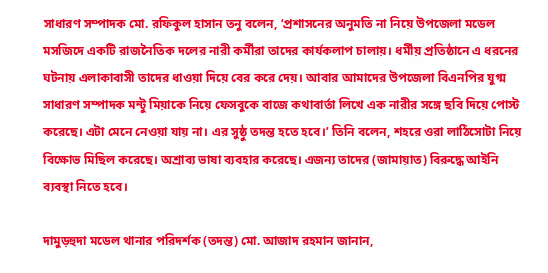সাধারণ সম্পাদক মো. রফিকুল হাসান তনু বলেন, ‘প্রশাসনের অনুমতি না নিয়ে উপজেলা মডেল মসজিদে একটি রাজনৈতিক দলের নারী কর্মীরা তাদের কার্যকলাপ চালায়। ধর্মীয় প্রতিষ্ঠানে এ ধরনের ঘটনায় এলাকাবাসী তাদের ধাওয়া দিয়ে বের করে দেয়। আবার আমাদের উপজেলা বিএনপির যুগ্ম সাধারণ সম্পাদক মন্টু মিয়াকে নিয়ে ফেসবুকে বাজে কথাবার্তা লিখে এক নারীর সঙ্গে ছবি দিয়ে পোস্ট করেছে। এটা মেনে নেওয়া যায় না। এর সুষ্ঠু তদন্ত হতে হবে।’ তিনি বলেন, শহরে ওরা লাঠিসোটা নিয়ে বিক্ষোভ মিছিল করেছে। অশ্রাব্য ভাষা ব্যবহার করেছে। এজন্য তাদের (জামায়াত) বিরুদ্ধে আইনি ব্যবস্থা নিতে হবে।

দামুড়হুদা মডেল থানার পরিদর্শক (তদন্ত) মো. আজাদ রহমান জানান,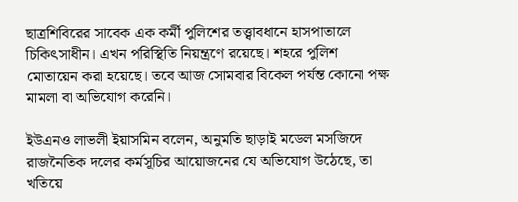ছাত্রশিবিরের সাবেক এক কর্মী পুলিশের তত্ত্বাবধানে হাসপাতালে চিকিৎসাধীন। এখন পরিস্থিতি নিয়ন্ত্রণে রয়েছে। শহরে পুলিশ মোতায়েন করা হয়েছে। তবে আজ সোমবার বিকেল পর্যন্ত কোনো পক্ষ মামলা বা অভিযোগ করেনি।

ইউএনও লাভলী ইয়াসমিন বলেন, অনুমতি ছাড়াই মডেল মসজিদে রাজনৈতিক দলের কর্মসূচির আয়োজনের যে অভিযোগ উঠেছে, তা খতিয়ে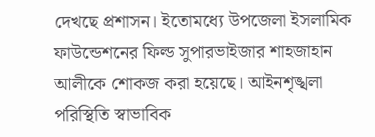দেখছে প্রশাসন। ইতোমধ্যে উপজেলা ইসলামিক ফাউন্ডেশনের ফিল্ড সুপারভাইজার শাহজাহান আলীকে শোকজ করা হয়েছে। আইনশৃঙ্খলা পরিস্থিতি স্বাভাবিক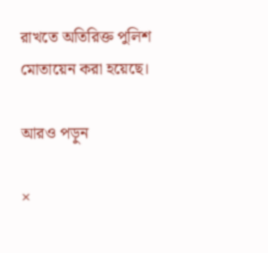রাখতে অতিরিক্ত পুলিশ মোতায়েন করা হয়েছে।

আরও পড়ুন

×